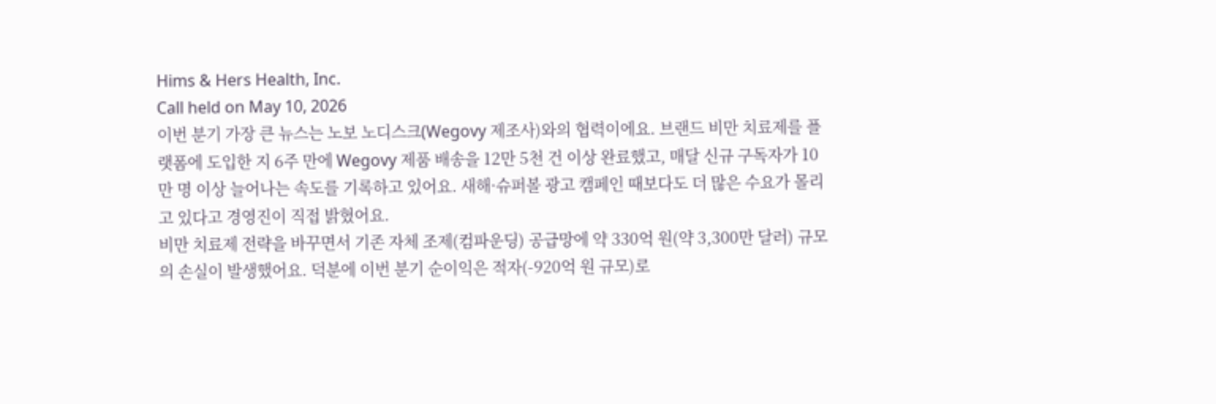Hims & Hers Health, Inc.
Call held on May 10, 2026
이번 분기 가장 큰 뉴스는 노보 노디스크(Wegovy 제조사)와의 협력이에요. 브랜드 비만 치료제를 플랫폼에 도입한 지 6주 만에 Wegovy 제품 배송을 12만 5천 건 이상 완료했고, 매달 신규 구독자가 10만 명 이상 늘어나는 속도를 기록하고 있어요. 새해·슈퍼볼 광고 캠페인 때보다도 더 많은 수요가 몰리고 있다고 경영진이 직접 밝혔어요.
비만 치료제 전략을 바꾸면서 기존 자체 조제(컴파운딩) 공급망에 약 330억 원(약 3,300만 달러) 규모의 손실이 발생했어요. 덕분에 이번 분기 순이익은 적자(-920억 원 규모)로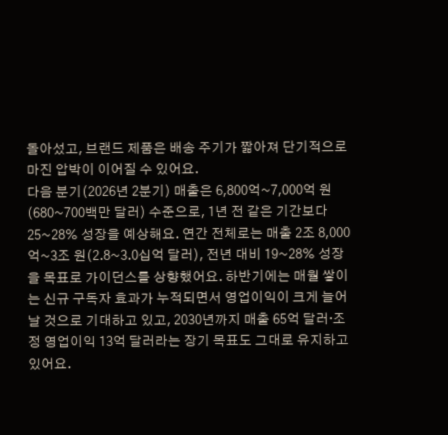돌아섰고, 브랜드 제품은 배송 주기가 짧아져 단기적으로 마진 압박이 이어질 수 있어요.
다음 분기(2026년 2분기) 매출은 6,800억~7,000억 원(680~700백만 달러) 수준으로, 1년 전 같은 기간보다 25~28% 성장을 예상해요. 연간 전체로는 매출 2조 8,000억~3조 원(2.8~3.0십억 달러), 전년 대비 19~28% 성장을 목표로 가이던스를 상향했어요. 하반기에는 매월 쌓이는 신규 구독자 효과가 누적되면서 영업이익이 크게 늘어날 것으로 기대하고 있고, 2030년까지 매출 65억 달러·조정 영업이익 13억 달러라는 장기 목표도 그대로 유지하고 있어요.